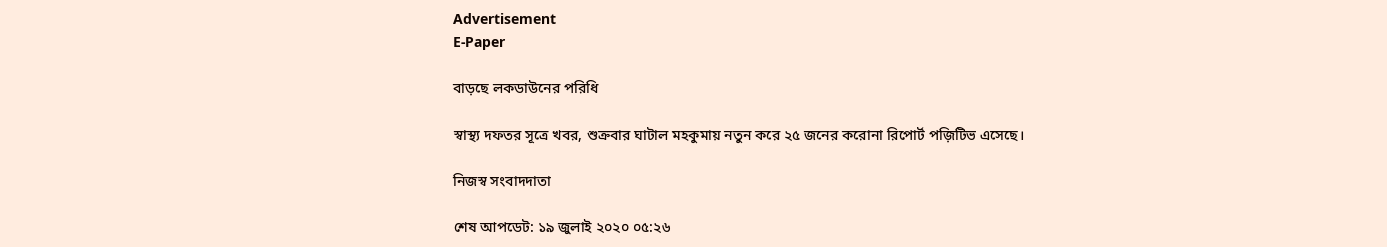Advertisement
E-Paper

বাড়ছে লকডাউনের পরিধি

স্বাস্থ্য দফতর সূত্রে খবর, শুক্রবার ঘাটাল মহকুমায় নতুন করে ২৫ জনের করোনা রিপোর্ট পজ়িটিভ এসেছে।

নিজস্ব সংবাদদাতা

শেষ আপডেট: ১৯ জুলাই ২০২০ ০৫:২৬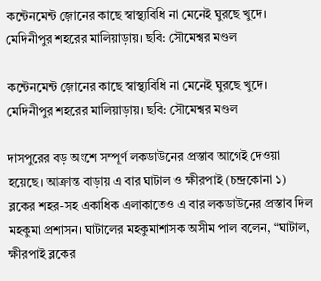কন্টেনমেন্ট জ়োনের কাছে স্বাস্থ্যবিধি না মেনেই ঘুরছে খুদে। মেদিনীপুর শহরের মালিয়াড়ায়। ছবি: সৌমেশ্বর মণ্ডল

কন্টেনমেন্ট জ়োনের কাছে স্বাস্থ্যবিধি না মেনেই ঘুরছে খুদে। মেদিনীপুর শহরের মালিয়াড়ায়। ছবি: সৌমেশ্বর মণ্ডল

দাসপুরের বড় অংশে সম্পূর্ণ লকডাউনের প্রস্তাব আগেই দেওয়া হয়েছে। আক্রান্ত বাড়ায় এ বার ঘাটাল ও ক্ষীরপাই (চন্দ্রকোনা ১) ব্লকের শহর-সহ একাধিক এলাকাতেও এ বার লকডাউনের প্রস্তাব দিল মহকুমা প্রশাসন। ঘাটালের মহকুমাশাসক অসীম পাল বলেন, “ঘাটাল, ক্ষীরপাই ব্লকের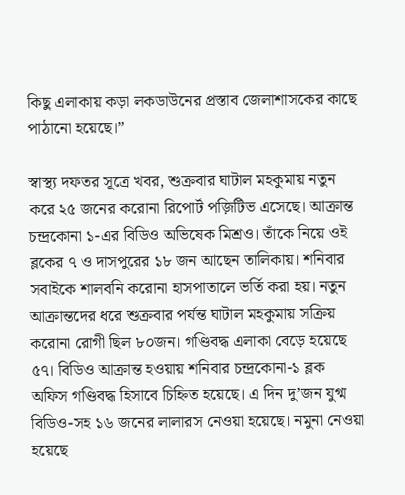কিছু এলাকায় কড়া লকডাউনের প্রস্তাব জেলাশাসকের কাছে পাঠানো হয়েছে।”

স্বাস্থ্য দফতর সূত্রে খবর, শুক্রবার ঘাটাল মহকুমায় নতুন করে ২৫ জনের করোনা রিপোর্ট পজ়িটিভ এসেছে। আক্রান্ত চন্দ্রকোনা ১-এর বিডিও অভিষেক মিশ্রও। তাঁকে নিয়ে ওই ব্লকের ৭ ও দাসপুরের ১৮ জন আছেন তালিকায়। শনিবার সবাইকে শালবনি করোনা হাসপাতালে ভর্তি করা হয়। নতুন আক্রান্তদের ধরে শুক্রবার পর্যন্ত ঘাটাল মহকুমায় সক্রিয় করোনা রোগী ছিল ৮০জন। গণ্ডিবদ্ধ এলাকা বেড়ে হয়েছে ৫৭। বিডিও আক্রান্ত হওয়ায় শনিবার চন্দ্রকোনা-১ ব্লক অফিস গণ্ডিবদ্ধ হিসাবে চিহ্নিত হয়েছে। এ দিন দু’জন যুগ্ম বিডিও-সহ ১৬ জনের লালারস নেওয়া হয়েছে। নমুনা নেওয়া হয়েছে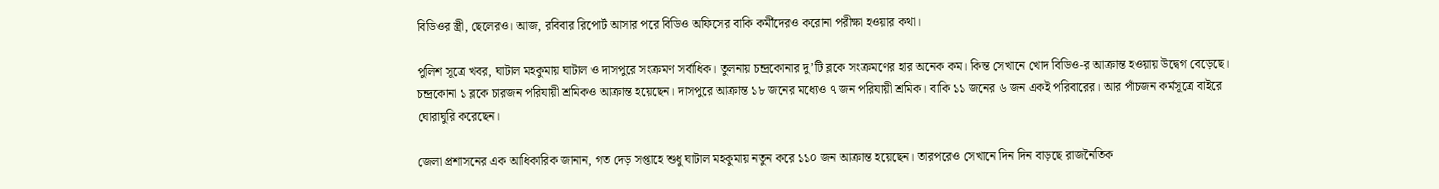বিডিওর স্ত্রী, ছেলেরও। আজ, রবিবার রিপোর্ট আসার পরে বিডিও অফিসের বাকি কর্মীদেরও করোনা পরীক্ষা হওয়ার কথা।

পুলিশ সূত্রে খবর, ঘাটাল মহকুমায় ঘাটাল ও দাসপুরে সংক্রমণ সর্বাধিক। তুলনায় চন্দ্রকোনার দু’টি ব্লকে সংক্রমণের হার অনেক কম। কিন্ত সেখানে খোদ বিডিও-র আক্রান্ত হওয়ায় উদ্বেগ বেড়েছে। চন্দ্রকোনা ১ ব্লকে চারজন পরিযায়ী শ্রমিকও আক্রান্ত হয়েছেন। দাসপুরে আক্রান্ত ১৮ জনের মধ্যেও ৭ জন পরিযায়ী শ্রমিক। বাকি ১১ জনের ৬ জন একই পরিবারের। আর পাঁচজন কর্মসূত্রে বাইরে ঘোরাঘুরি করেছেন।

জেলা প্রশাসনের এক আধিকারিক জানান, গত দেড় সপ্তাহে শুধু ঘাটাল মহকুমায় নতুন করে ১১০ জন আক্রান্ত হয়েছেন। তারপরেও সেখানে দিন দিন বাড়ছে রাজনৈতিক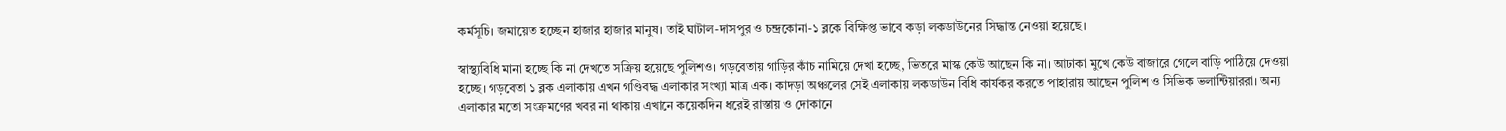কর্মসূচি। জমায়েত হচ্ছেন হাজার হাজার মানুষ। তাই ঘাটাল-দাসপুর ও চন্দ্রকোনা-১ ব্লকে বিক্ষিপ্ত ভাবে কড়া লকডাউনের সিদ্ধান্ত নেওয়া হয়েছে।

স্বাস্থ্যবিধি মানা হচ্ছে কি না দেখতে সক্রিয় হয়েছে পুলিশও। গড়বেতায় গাড়ির কাঁচ নামিয়ে দেখা হচ্ছে, ভিতরে মাস্ক কেউ আছেন কি না। আঢাকা মুখে কেউ বাজারে গেলে বাড়ি পাঠিয়ে দেওয়া হচ্ছে। গড়বেতা ১ ব্লক এলাকায় এখন গণ্ডিবদ্ধ এলাকার সংখ্যা মাত্র এক। কাদড়া অঞ্চলের সেই এলাকায় লকডাউন বিধি কার্যকর করতে পাহারায় আছেন পুলিশ ও সিভিক ভলান্টিয়াররা। অন্য এলাকার মতো সংক্রমণের খবর না থাকায় এখানে কয়েকদিন ধরেই রাস্তায় ও দোকানে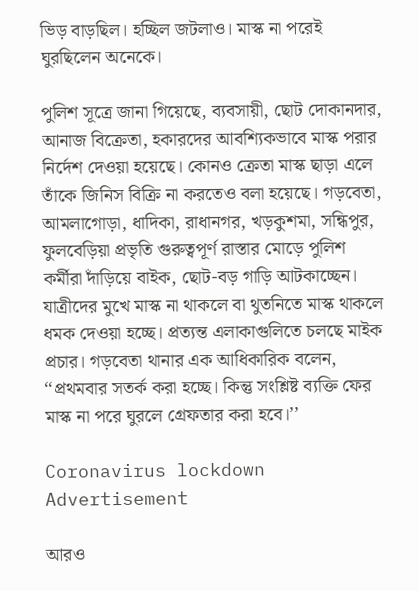ভিড় বাড়ছিল। হচ্ছিল জটলাও। মাস্ক না পরেই ঘুরছিলেন অনেকে।

পুলিশ সূত্রে জানা গিয়েছে, ব্যবসায়ী, ছোট দোকানদার, আনাজ বিক্রেতা, হকারদের আবশ্যিকভাবে মাস্ক পরার নির্দেশ দেওয়া হয়েছে। কোনও ক্রেতা মাস্ক ছাড়া এলে তাঁকে জিনিস বিক্রি না করতেও বলা হয়েছে। গড়বেতা, আমলাগোড়া, ধাদিকা, রাধানগর, খড়কুশমা, সন্ধিপুর, ফুলবেড়িয়া প্রভৃতি গুরুত্বপূর্ণ রাস্তার মোড়ে পুলিশ কর্মীরা দাঁড়িয়ে বাইক, ছোট-বড় গাড়ি আটকাচ্ছেন। যাত্রীদের মুখে মাস্ক না থাকলে বা থুতনিতে মাস্ক থাকলে ধমক দেওয়া হচ্ছে। প্রত্যন্ত এলাকাগুলিতে চলছে মাইক প্রচার। গড়বেতা থানার এক আধিকারিক বলেন, ‘‘প্রথমবার সতর্ক করা হচ্ছে। কিন্তু সংশ্লিষ্ট ব্যক্তি ফের মাস্ক না পরে ঘুরলে গ্রেফতার করা হবে।’’

Coronavirus lockdown
Advertisement

আরও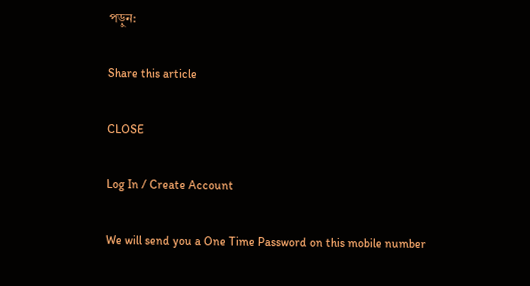পড়ুন:

Share this article

CLOSE

Log In / Create Account

We will send you a One Time Password on this mobile number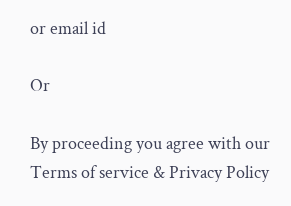or email id

Or

By proceeding you agree with our Terms of service & Privacy Policy